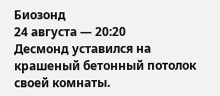Биозонд
24 августа — 20:20
Десмонд уставился на крашеный бетонный потолок своей комнаты.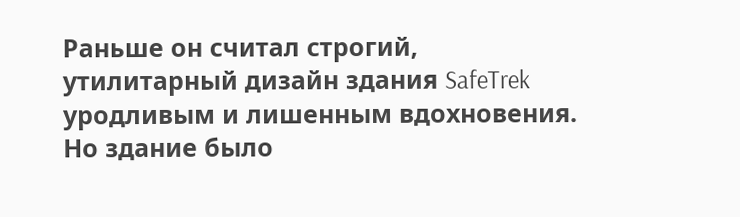Раньше он считал строгий, утилитарный дизайн здания SafeTrek уродливым и лишенным вдохновения. Но здание было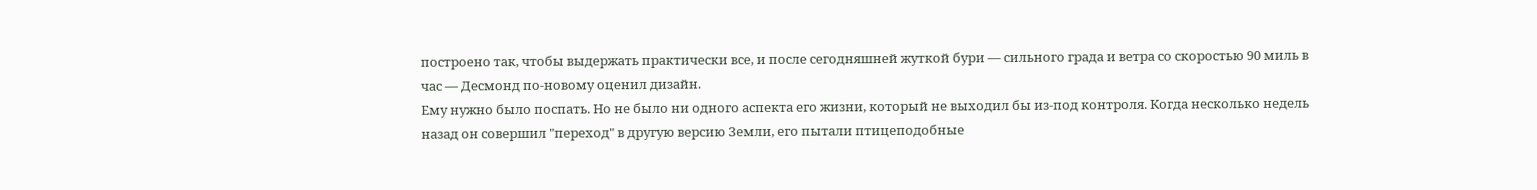построено так, чтобы выдержать практически все, и после сегодняшней жуткой бури — сильного града и ветра со скоростью 90 миль в час — Десмонд по-новому оценил дизайн.
Ему нужно было поспать. Но не было ни одного аспекта его жизни, который не выходил бы из-под контроля. Когда несколько недель назад он совершил "переход" в другую версию Земли, его пытали птицеподобные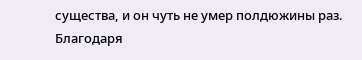существа, и он чуть не умер полдюжины раз. Благодаря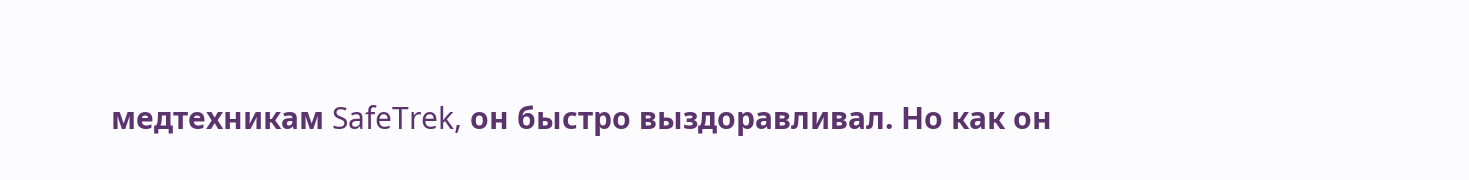медтехникам SafeTrek, он быстро выздоравливал. Но как он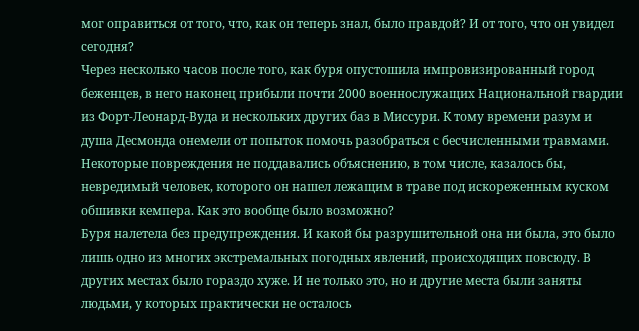мог оправиться от того, что, как он теперь знал, было правдой? И от того, что он увидел сегодня?
Через несколько часов после того, как буря опустошила импровизированный город беженцев, в него наконец прибыли почти 2000 военнослужащих Национальной гвардии из Форт-Леонард-Вуда и нескольких других баз в Миссури. К тому времени разум и душа Десмонда онемели от попыток помочь разобраться с бесчисленными травмами. Некоторые повреждения не поддавались объяснению, в том числе, казалось бы, невредимый человек, которого он нашел лежащим в траве под искореженным куском обшивки кемпера. Как это вообще было возможно?
Буря налетела без предупреждения. И какой бы разрушительной она ни была, это было лишь одно из многих экстремальных погодных явлений, происходящих повсюду. В других местах было гораздо хуже. И не только это, но и другие места были заняты людьми, у которых практически не осталось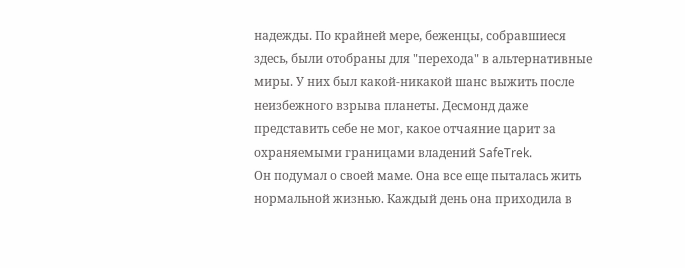надежды. По крайней мере, беженцы, собравшиеся здесь, были отобраны для "перехода" в альтернативные миры. У них был какой-никакой шанс выжить после неизбежного взрыва планеты. Десмонд даже представить себе не мог, какое отчаяние царит за охраняемыми границами владений SafeTrek.
Он подумал о своей маме. Она все еще пыталась жить нормальной жизнью. Каждый день она приходила в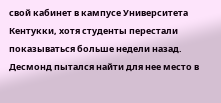свой кабинет в кампусе Университета Кентукки, хотя студенты перестали показываться больше недели назад. Десмонд пытался найти для нее место в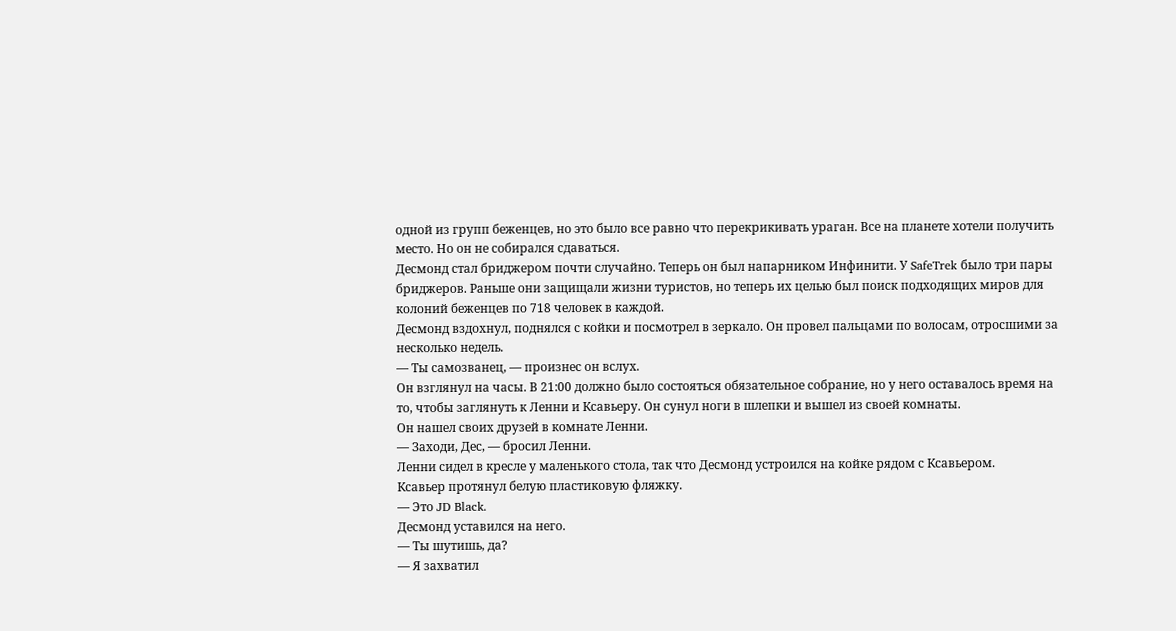одной из групп беженцев, но это было все равно что перекрикивать ураган. Все на планете хотели получить место. Но он не собирался сдаваться.
Десмонд стал бриджером почти случайно. Теперь он был напарником Инфинити. У SafeTrek было три пары бриджеров. Раньше они защищали жизни туристов, но теперь их целью был поиск подходящих миров для колоний беженцев по 718 человек в каждой.
Десмонд вздохнул, поднялся с койки и посмотрел в зеркало. Он провел пальцами по волосам, отросшими за несколько недель.
— Ты самозванец, — произнес он вслух.
Он взглянул на часы. В 21:00 должно было состояться обязательное собрание, но у него оставалось время на то, чтобы заглянуть к Ленни и Ксавьеру. Он сунул ноги в шлепки и вышел из своей комнаты.
Он нашел своих друзей в комнате Ленни.
— Заходи, Дес, — бросил Ленни.
Ленни сидел в кресле у маленького стола, так что Десмонд устроился на койке рядом с Ксавьером.
Ксавьер протянул белую пластиковую фляжку.
— Это JD Black.
Десмонд уставился на него.
— Ты шутишь, да?
— Я захватил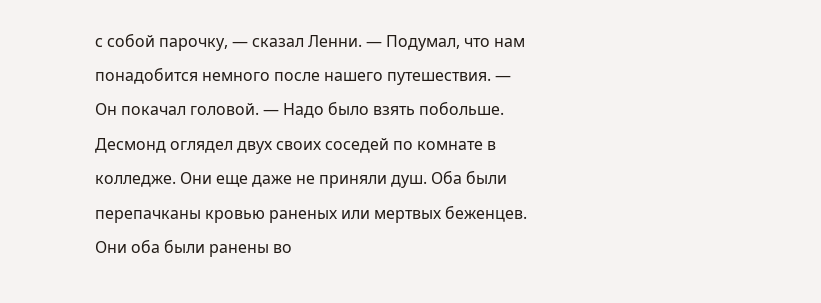с собой парочку, — сказал Ленни. — Подумал, что нам понадобится немного после нашего путешествия. — Он покачал головой. — Надо было взять побольше.
Десмонд оглядел двух своих соседей по комнате в колледже. Они еще даже не приняли душ. Оба были перепачканы кровью раненых или мертвых беженцев. Они оба были ранены во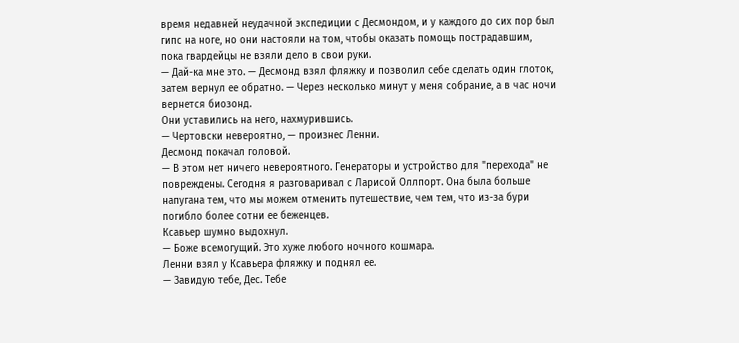время недавней неудачной экспедиции с Десмондом, и у каждого до сих пор был гипс на ноге, но они настояли на том, чтобы оказать помощь пострадавшим, пока гвардейцы не взяли дело в свои руки.
— Дай-ка мне это. — Десмонд взял фляжку и позволил себе сделать один глоток, затем вернул ее обратно. — Через несколько минут у меня собрание, а в час ночи вернется биозонд.
Они уставились на него, нахмурившись.
— Чертовски невероятно, — произнес Ленни.
Десмонд покачал головой.
— В этом нет ничего невероятного. Генераторы и устройство для "перехода" не повреждены. Сегодня я разговаривал с Ларисой Оллпорт. Она была больше напугана тем, что мы можем отменить путешествие, чем тем, что из-за бури погибло более сотни ее беженцев.
Ксавьер шумно выдохнул.
— Боже всемогущий. Это хуже любого ночного кошмара.
Ленни взял у Ксавьера фляжку и поднял ее.
— Завидую тебе, Дес. Тебе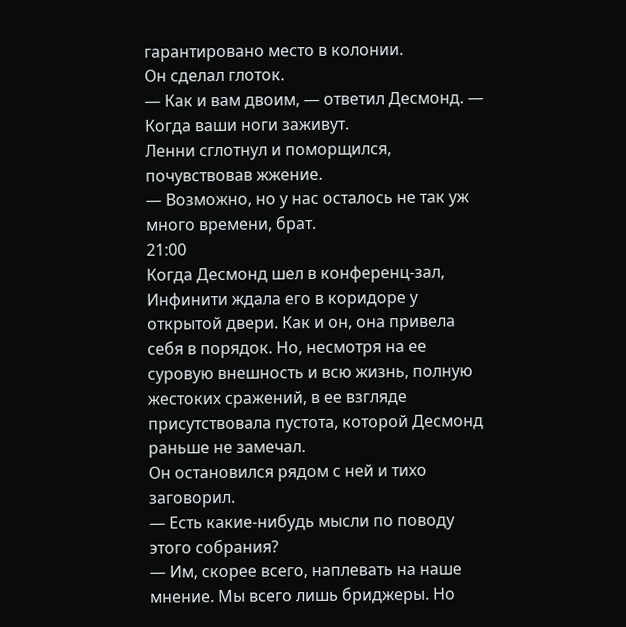гарантировано место в колонии.
Он сделал глоток.
— Как и вам двоим, — ответил Десмонд. — Когда ваши ноги заживут.
Ленни сглотнул и поморщился, почувствовав жжение.
— Возможно, но у нас осталось не так уж много времени, брат.
21:00
Когда Десмонд шел в конференц-зал, Инфинити ждала его в коридоре у открытой двери. Как и он, она привела себя в порядок. Но, несмотря на ее суровую внешность и всю жизнь, полную жестоких сражений, в ее взгляде присутствовала пустота, которой Десмонд раньше не замечал.
Он остановился рядом с ней и тихо заговорил.
— Есть какие-нибудь мысли по поводу этого собрания?
— Им, скорее всего, наплевать на наше мнение. Мы всего лишь бриджеры. Но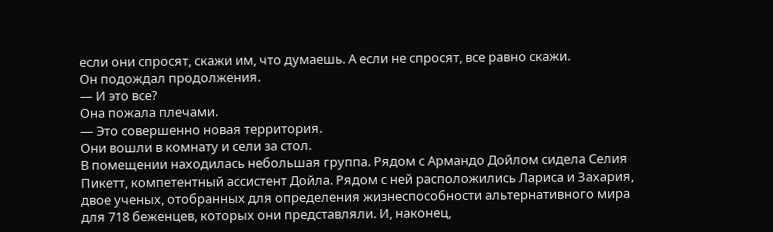если они спросят, скажи им, что думаешь. А если не спросят, все равно скажи.
Он подождал продолжения.
— И это все?
Она пожала плечами.
— Это совершенно новая территория.
Они вошли в комнату и сели за стол.
В помещении находилась небольшая группа. Рядом с Армандо Дойлом сидела Селия Пикетт, компетентный ассистент Дойла. Рядом с ней расположились Лариса и Захария, двое ученых, отобранных для определения жизнеспособности альтернативного мира для 718 беженцев, которых они представляли. И, наконец,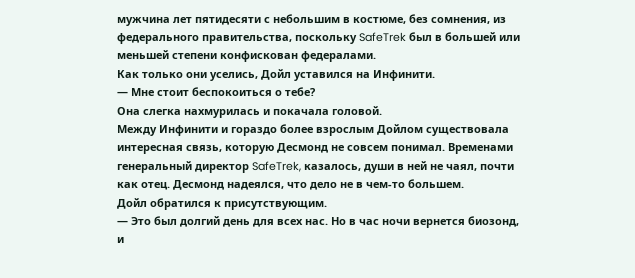мужчина лет пятидесяти с небольшим в костюме, без сомнения, из федерального правительства, поскольку SafeTrek был в большей или меньшей степени конфискован федералами.
Как только они уселись, Дойл уставился на Инфинити.
— Мне стоит беспокоиться о тебе?
Она слегка нахмурилась и покачала головой.
Между Инфинити и гораздо более взрослым Дойлом существовала интересная связь, которую Десмонд не совсем понимал. Временами генеральный директор SafeTrek, казалось, души в ней не чаял, почти как отец. Десмонд надеялся, что дело не в чем-то большем.
Дойл обратился к присутствующим.
— Это был долгий день для всех нас. Но в час ночи вернется биозонд, и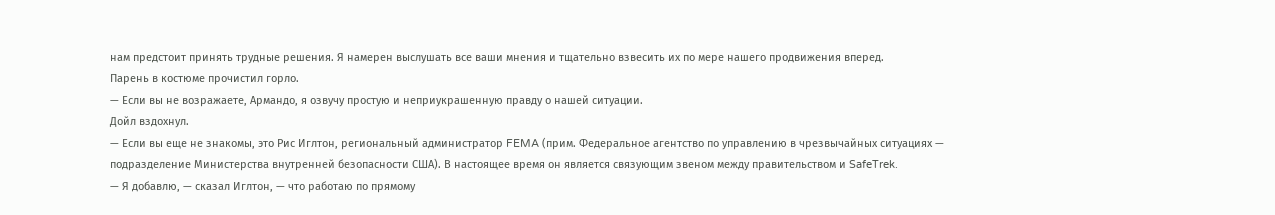нам предстоит принять трудные решения. Я намерен выслушать все ваши мнения и тщательно взвесить их по мере нашего продвижения вперед.
Парень в костюме прочистил горло.
— Если вы не возражаете, Армандо, я озвучу простую и неприукрашенную правду о нашей ситуации.
Дойл вздохнул.
— Если вы еще не знакомы, это Рис Иглтон, региональный администратор FEMA (прим. Федеральное агентство по управлению в чрезвычайных ситуациях — подразделение Министерства внутренней безопасности США). В настоящее время он является связующим звеном между правительством и SafeTrek.
— Я добавлю, — сказал Иглтон, — что работаю по прямому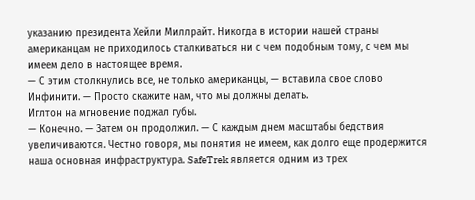указанию президента Хейли Миллрайт. Никогда в истории нашей страны американцам не приходилось сталкиваться ни с чем подобным тому, с чем мы имеем дело в настоящее время.
— С этим столкнулись все, не только американцы, — вставила свое слово Инфинити. — Просто скажите нам, что мы должны делать.
Иглтон на мгновение поджал губы.
— Конечно. — Затем он продолжил. — С каждым днем масштабы бедствия увеличиваются. Честно говоря, мы понятия не имеем, как долго еще продержится наша основная инфраструктура. SafeTrek является одним из трех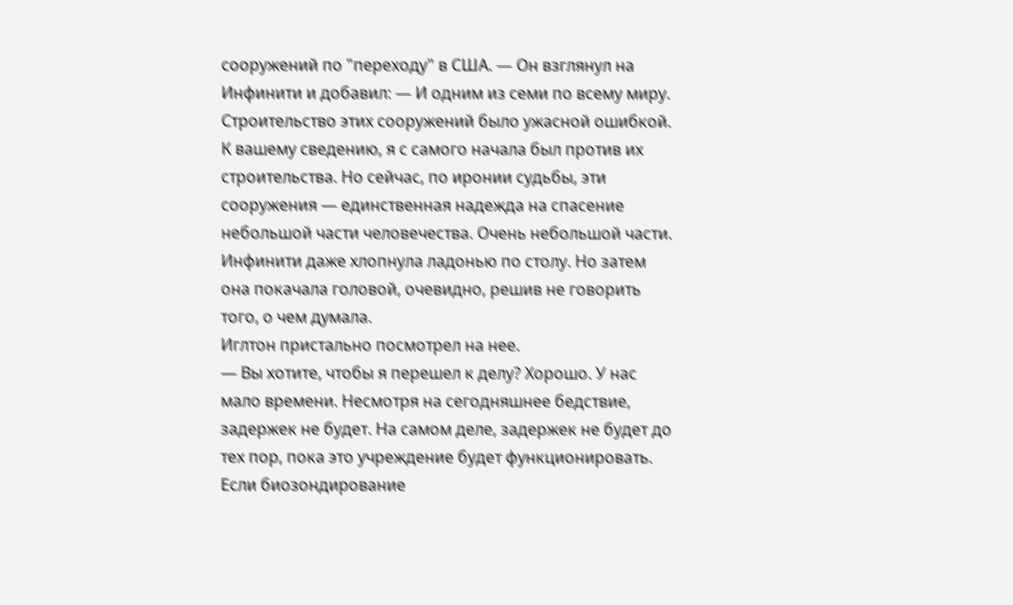сооружений по "переходу" в США. — Он взглянул на Инфинити и добавил: — И одним из семи по всему миру. Строительство этих сооружений было ужасной ошибкой. К вашему сведению, я с самого начала был против их строительства. Но сейчас, по иронии судьбы, эти сооружения — единственная надежда на спасение небольшой части человечества. Очень небольшой части.
Инфинити даже хлопнула ладонью по столу. Но затем она покачала головой, очевидно, решив не говорить того, о чем думала.
Иглтон пристально посмотрел на нее.
— Вы хотите, чтобы я перешел к делу? Хорошо. У нас мало времени. Несмотря на сегодняшнее бедствие, задержек не будет. На самом деле, задержек не будет до тех пор, пока это учреждение будет функционировать. Если биозондирование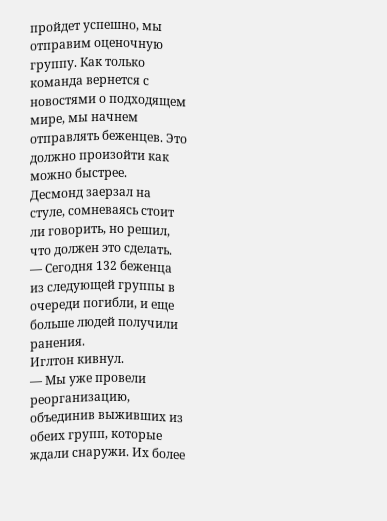пройдет успешно, мы отправим оценочную группу. Как только команда вернется с новостями о подходящем мире, мы начнем отправлять беженцев. Это должно произойти как можно быстрее.
Десмонд заерзал на стуле, сомневаясь стоит ли говорить, но решил, что должен это сделать.
— Сегодня 132 беженца из следующей группы в очереди погибли, и еще больше людей получили ранения.
Иглтон кивнул.
— Мы уже провели реорганизацию, объединив выживших из обеих групп, которые ждали снаружи. Их более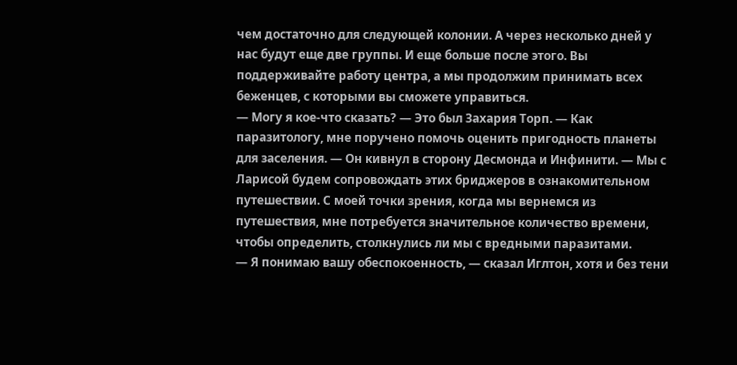чем достаточно для следующей колонии. А через несколько дней у нас будут еще две группы. И еще больше после этого. Вы поддерживайте работу центра, а мы продолжим принимать всех беженцев, с которыми вы сможете управиться.
— Могу я кое-что сказать? — Это был Захария Торп. — Как паразитологу, мне поручено помочь оценить пригодность планеты для заселения. — Он кивнул в сторону Десмонда и Инфинити. — Мы с Ларисой будем сопровождать этих бриджеров в ознакомительном путешествии. С моей точки зрения, когда мы вернемся из путешествия, мне потребуется значительное количество времени, чтобы определить, столкнулись ли мы с вредными паразитами.
— Я понимаю вашу обеспокоенность, — сказал Иглтон, хотя и без тени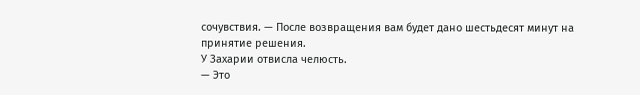сочувствия. — После возвращения вам будет дано шестьдесят минут на принятие решения.
У Захарии отвисла челюсть.
— Это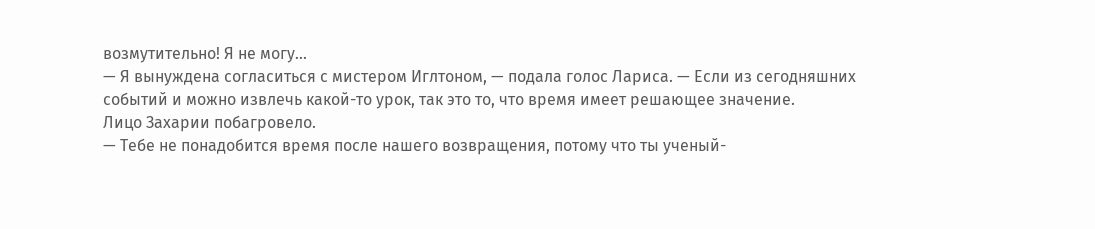возмутительно! Я не могу...
— Я вынуждена согласиться с мистером Иглтоном, — подала голос Лариса. — Если из сегодняшних событий и можно извлечь какой-то урок, так это то, что время имеет решающее значение.
Лицо Захарии побагровело.
— Тебе не понадобится время после нашего возвращения, потому что ты ученый-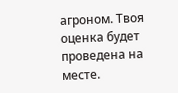агроном. Твоя оценка будет проведена на месте.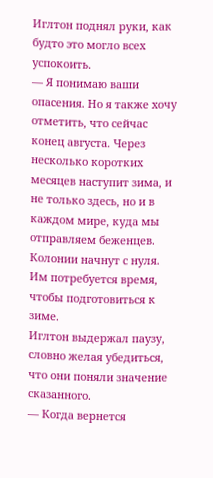Иглтон поднял руки, как будто это могло всех успокоить.
— Я понимаю ваши опасения. Но я также хочу отметить, что сейчас конец августа. Через несколько коротких месяцев наступит зима, и не только здесь, но и в каждом мире, куда мы отправляем беженцев. Колонии начнут с нуля. Им потребуется время, чтобы подготовиться к зиме.
Иглтон выдержал паузу, словно желая убедиться, что они поняли значение сказанного.
— Когда вернется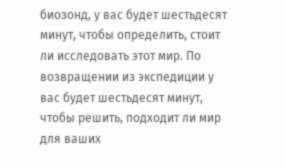биозонд, у вас будет шестьдесят минут, чтобы определить, стоит ли исследовать этот мир. По возвращении из экспедиции у вас будет шестьдесят минут, чтобы решить, подходит ли мир для ваших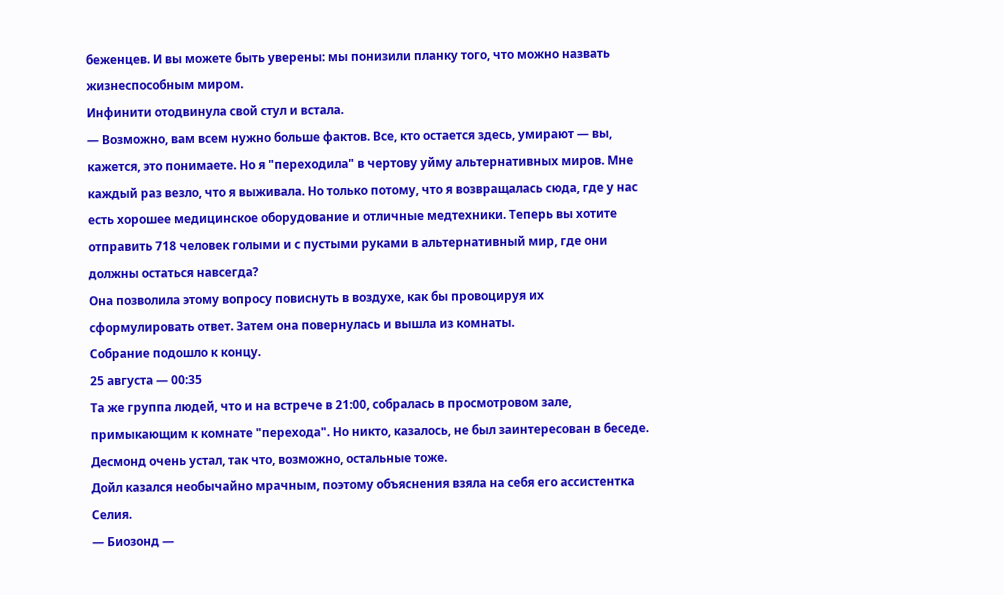беженцев. И вы можете быть уверены: мы понизили планку того, что можно назвать жизнеспособным миром.
Инфинити отодвинула свой стул и встала.
— Возможно, вам всем нужно больше фактов. Все, кто остается здесь, умирают — вы, кажется, это понимаете. Но я "переходила" в чертову уйму альтернативных миров. Мне каждый раз везло, что я выживала. Но только потому, что я возвращалась сюда, где у нас есть хорошее медицинское оборудование и отличные медтехники. Теперь вы хотите отправить 718 человек голыми и с пустыми руками в альтернативный мир, где они должны остаться навсегда?
Она позволила этому вопросу повиснуть в воздухе, как бы провоцируя их сформулировать ответ. Затем она повернулась и вышла из комнаты.
Собрание подошло к концу.
25 августа — 00:35
Та же группа людей, что и на встрече в 21:00, собралась в просмотровом зале, примыкающим к комнате "перехода". Но никто, казалось, не был заинтересован в беседе. Десмонд очень устал, так что, возможно, остальные тоже.
Дойл казался необычайно мрачным, поэтому объяснения взяла на себя его ассистентка Селия.
— Биозонд —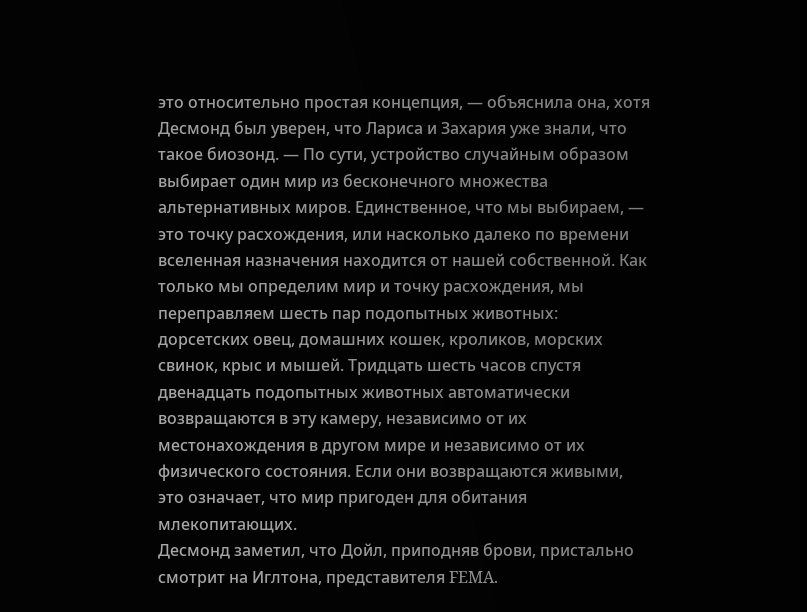это относительно простая концепция, — объяснила она, хотя Десмонд был уверен, что Лариса и Захария уже знали, что такое биозонд. — По сути, устройство случайным образом выбирает один мир из бесконечного множества альтернативных миров. Единственное, что мы выбираем, — это точку расхождения, или насколько далеко по времени вселенная назначения находится от нашей собственной. Как только мы определим мир и точку расхождения, мы переправляем шесть пар подопытных животных: дорсетских овец, домашних кошек, кроликов, морских свинок, крыс и мышей. Тридцать шесть часов спустя двенадцать подопытных животных автоматически возвращаются в эту камеру, независимо от их местонахождения в другом мире и независимо от их физического состояния. Если они возвращаются живыми, это означает, что мир пригоден для обитания млекопитающих.
Десмонд заметил, что Дойл, приподняв брови, пристально смотрит на Иглтона, представителя FEMA.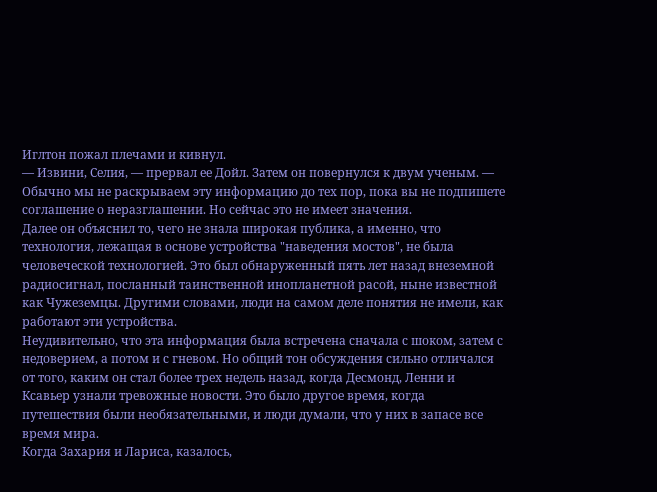Иглтон пожал плечами и кивнул.
— Извини, Селия, — прервал ее Дойл. Затем он повернулся к двум ученым. — Обычно мы не раскрываем эту информацию до тех пор, пока вы не подпишете соглашение о неразглашении. Но сейчас это не имеет значения.
Далее он объяснил то, чего не знала широкая публика, а именно, что технология, лежащая в основе устройства "наведения мостов", не была человеческой технологией. Это был обнаруженный пять лет назад внеземной радиосигнал, посланный таинственной инопланетной расой, ныне известной как Чужеземцы. Другими словами, люди на самом деле понятия не имели, как работают эти устройства.
Неудивительно, что эта информация была встречена сначала с шоком, затем с недоверием, а потом и с гневом. Но общий тон обсуждения сильно отличался от того, каким он стал более трех недель назад, когда Десмонд, Ленни и Ксавьер узнали тревожные новости. Это было другое время, когда путешествия были необязательными, и люди думали, что у них в запасе все время мира.
Когда Захария и Лариса, казалось,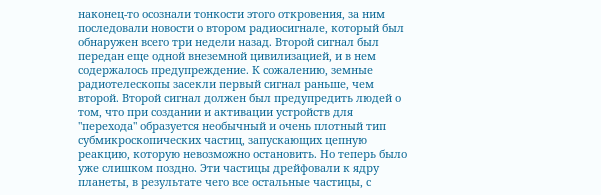наконец-то осознали тонкости этого откровения, за ним последовали новости о втором радиосигнале, который был обнаружен всего три недели назад. Второй сигнал был передан еще одной внеземной цивилизацией, и в нем содержалось предупреждение. К сожалению, земные радиотелескопы засекли первый сигнал раньше, чем второй. Второй сигнал должен был предупредить людей о том, что при создании и активации устройств для "перехода" образуется необычный и очень плотный тип субмикроскопических частиц, запускающих цепную реакцию, которую невозможно остановить. Но теперь было уже слишком поздно. Эти частицы дрейфовали к ядру планеты, в результате чего все остальные частицы, с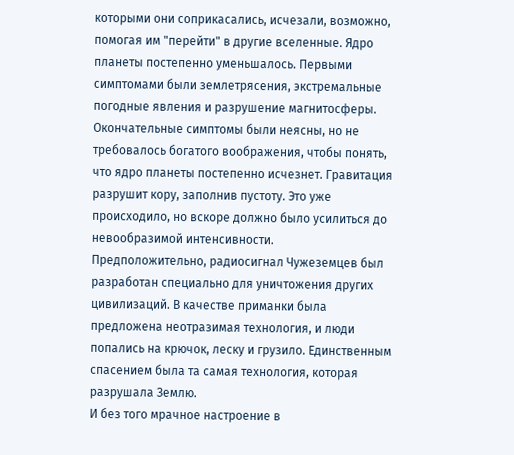которыми они соприкасались, исчезали, возможно, помогая им "перейти" в другие вселенные. Ядро планеты постепенно уменьшалось. Первыми симптомами были землетрясения, экстремальные погодные явления и разрушение магнитосферы. Окончательные симптомы были неясны, но не требовалось богатого воображения, чтобы понять, что ядро планеты постепенно исчезнет. Гравитация разрушит кору, заполнив пустоту. Это уже происходило, но вскоре должно было усилиться до невообразимой интенсивности.
Предположительно, радиосигнал Чужеземцев был разработан специально для уничтожения других цивилизаций. В качестве приманки была предложена неотразимая технология, и люди попались на крючок, леску и грузило. Единственным спасением была та самая технология, которая разрушала Землю.
И без того мрачное настроение в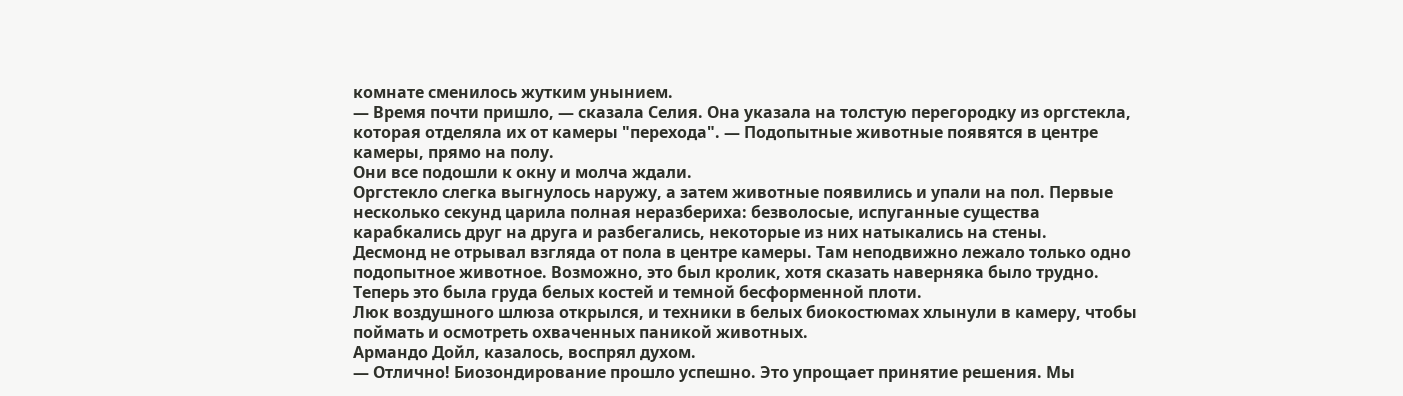комнате сменилось жутким унынием.
— Время почти пришло, — сказала Селия. Она указала на толстую перегородку из оргстекла, которая отделяла их от камеры "перехода". — Подопытные животные появятся в центре камеры, прямо на полу.
Они все подошли к окну и молча ждали.
Оргстекло слегка выгнулось наружу, а затем животные появились и упали на пол. Первые несколько секунд царила полная неразбериха: безволосые, испуганные существа карабкались друг на друга и разбегались, некоторые из них натыкались на стены.
Десмонд не отрывал взгляда от пола в центре камеры. Там неподвижно лежало только одно подопытное животное. Возможно, это был кролик, хотя сказать наверняка было трудно. Теперь это была груда белых костей и темной бесформенной плоти.
Люк воздушного шлюза открылся, и техники в белых биокостюмах хлынули в камеру, чтобы поймать и осмотреть охваченных паникой животных.
Армандо Дойл, казалось, воспрял духом.
— Отлично! Биозондирование прошло успешно. Это упрощает принятие решения. Мы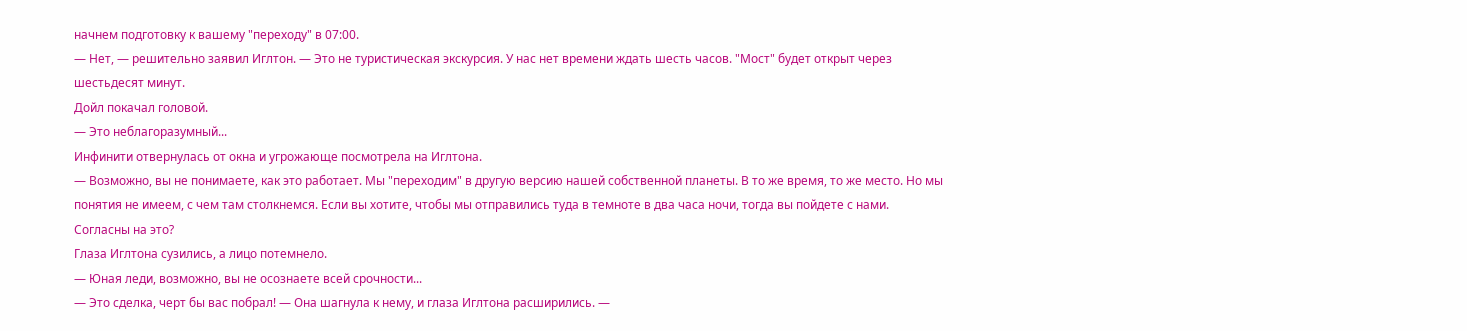начнем подготовку к вашему "переходу" в 07:00.
— Нет, — решительно заявил Иглтон. — Это не туристическая экскурсия. У нас нет времени ждать шесть часов. "Мост" будет открыт через шестьдесят минут.
Дойл покачал головой.
— Это неблагоразумный...
Инфинити отвернулась от окна и угрожающе посмотрела на Иглтона.
— Возможно, вы не понимаете, как это работает. Мы "переходим" в другую версию нашей собственной планеты. В то же время, то же место. Но мы понятия не имеем, с чем там столкнемся. Если вы хотите, чтобы мы отправились туда в темноте в два часа ночи, тогда вы пойдете с нами. Согласны на это?
Глаза Иглтона сузились, а лицо потемнело.
— Юная леди, возможно, вы не осознаете всей срочности...
— Это сделка, черт бы вас побрал! — Она шагнула к нему, и глаза Иглтона расширились. —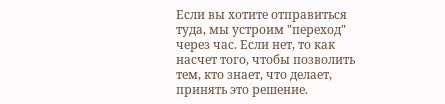Если вы хотите отправиться туда, мы устроим "переход" через час. Если нет, то как насчет того, чтобы позволить тем, кто знает, что делает, принять это решение.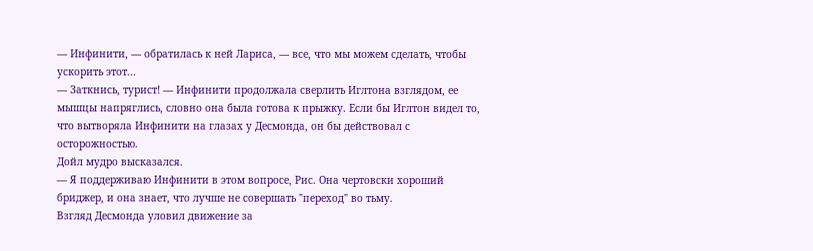— Инфинити, — обратилась к ней Лариса, — все, что мы можем сделать, чтобы ускорить этот...
— Заткнись, турист! — Инфинити продолжала сверлить Иглтона взглядом, ее мышцы напряглись, словно она была готова к прыжку. Если бы Иглтон видел то, что вытворяла Инфинити на глазах у Десмонда, он бы действовал с осторожностью.
Дойл мудро высказался.
— Я поддерживаю Инфинити в этом вопросе, Рис. Она чертовски хороший бриджер, и она знает, что лучше не совершать "переход" во тьму.
Взгляд Десмонда уловил движение за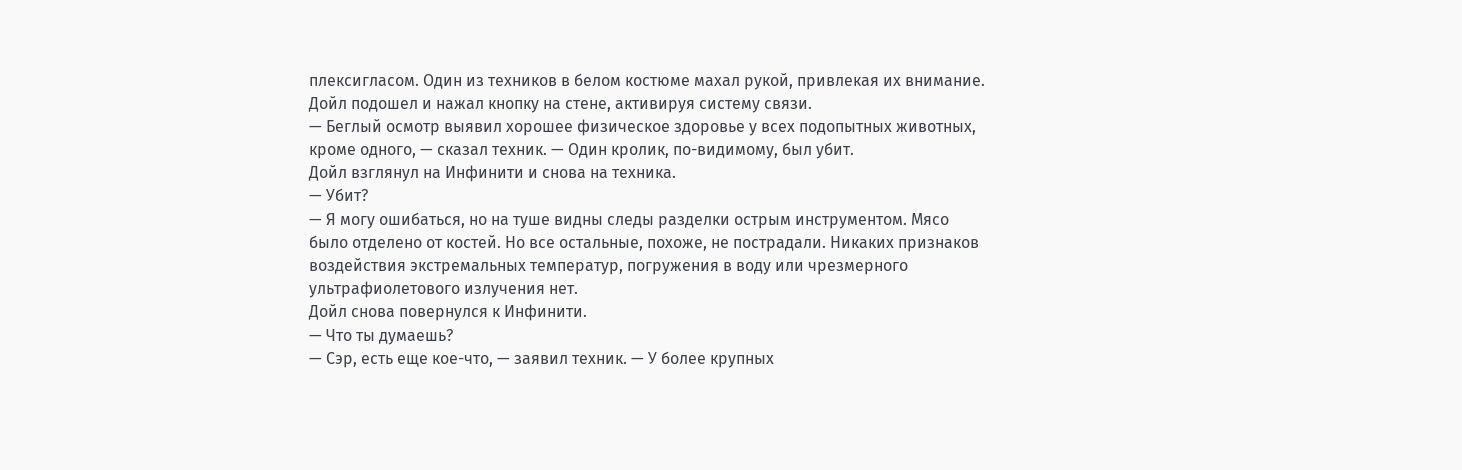плексигласом. Один из техников в белом костюме махал рукой, привлекая их внимание.
Дойл подошел и нажал кнопку на стене, активируя систему связи.
— Беглый осмотр выявил хорошее физическое здоровье у всех подопытных животных, кроме одного, — сказал техник. — Один кролик, по-видимому, был убит.
Дойл взглянул на Инфинити и снова на техника.
— Убит?
— Я могу ошибаться, но на туше видны следы разделки острым инструментом. Мясо было отделено от костей. Но все остальные, похоже, не пострадали. Никаких признаков воздействия экстремальных температур, погружения в воду или чрезмерного ультрафиолетового излучения нет.
Дойл снова повернулся к Инфинити.
— Что ты думаешь?
— Сэр, есть еще кое-что, — заявил техник. — У более крупных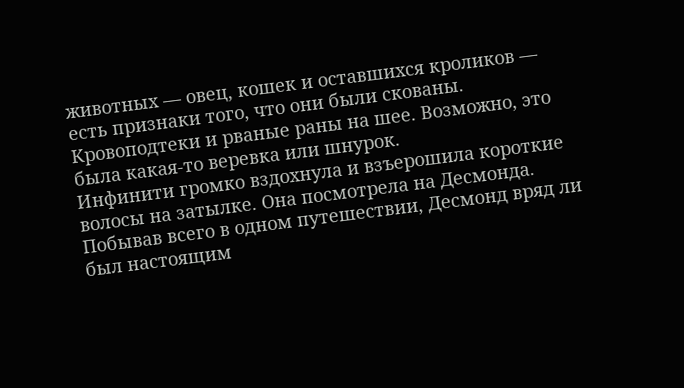животных — овец, кошек и оставшихся кроликов — есть признаки того, что они были скованы. Кровоподтеки и рваные раны на шее. Возможно, это была какая-то веревка или шнурок.
Инфинити громко вздохнула и взъерошила короткие волосы на затылке. Она посмотрела на Десмонда.
Побывав всего в одном путешествии, Десмонд вряд ли был настоящим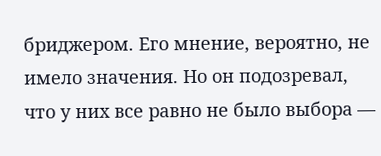бриджером. Его мнение, вероятно, не имело значения. Но он подозревал, что у них все равно не было выбора —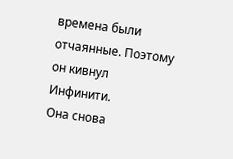времена были отчаянные. Поэтому он кивнул Инфинити.
Она снова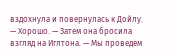вздохнула и повернулась к Дойлу.
— Хорошо. — Затем она бросила взгляд на Иглтона. — Мы проведем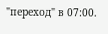"переход" в 07:00.